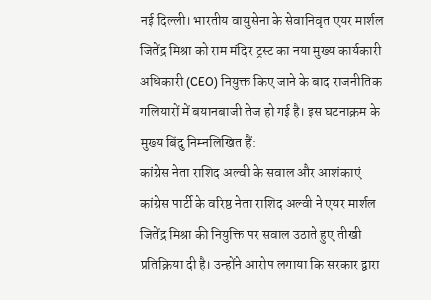नई दिल्ली। भारतीय वायुसेना के सेवानिवृत एयर मार्शल जितेंद्र मिश्रा को राम मंदिर ट्रस्ट का नया मुख्य कार्यकारी अधिकारी (CEO) नियुक्त किए जाने के बाद राजनीतिक गलियारों में बयानबाजी तेज हो गई है। इस घटनाक्रम के मुख्य बिंदु निम्नलिखित हैं:
कांग्रेस नेता राशिद अल्वी के सवाल और आशंकाएं
कांग्रेस पार्टी के वरिष्ठ नेता राशिद अल्वी ने एयर मार्शल जितेंद्र मिश्रा की नियुक्ति पर सवाल उठाते हुए तीखी प्रतिक्रिया दी है। उन्होंने आरोप लगाया कि सरकार द्वारा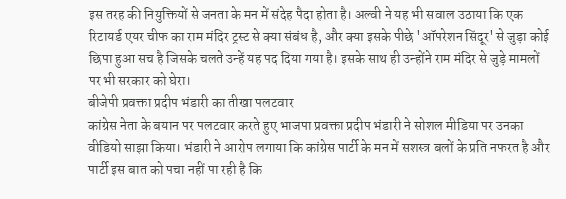इस तरह की नियुक्तियों से जनता के मन में संदेह पैदा होता है। अल्वी ने यह भी सवाल उठाया कि एक रिटायर्ड एयर चीफ का राम मंदिर ट्रस्ट से क्या संबंध है, और क्या इसके पीछे 'ऑपरेशन सिंदूर' से जुड़ा कोई छिपा हुआ सच है जिसके चलते उन्हें यह पद दिया गया है। इसके साथ ही उन्होंने राम मंदिर से जुड़े मामलों पर भी सरकार को घेरा।
बीजेपी प्रवक्ता प्रदीप भंडारी का तीखा पलटवार
कांग्रेस नेता के बयान पर पलटवार करते हुए भाजपा प्रवक्ता प्रदीप भंडारी ने सोशल मीडिया पर उनका वीडियो साझा किया। भंडारी ने आरोप लगाया कि कांग्रेस पार्टी के मन में सशस्त्र बलों के प्रति नफरत है और पार्टी इस बात को पचा नहीं पा रही है कि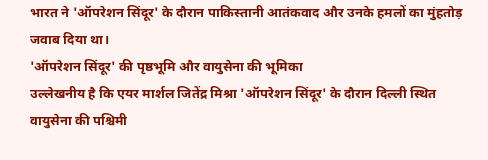भारत ने 'ऑपरेशन सिंदूर' के दौरान पाकिस्तानी आतंकवाद और उनके हमलों का मुंहतोड़ जवाब दिया था।
'ऑपरेशन सिंदूर' की पृष्ठभूमि और वायुसेना की भूमिका
उल्लेखनीय है कि एयर मार्शल जितेंद्र मिश्रा 'ऑपरेशन सिंदूर' के दौरान दिल्ली स्थित वायुसेना की पश्चिमी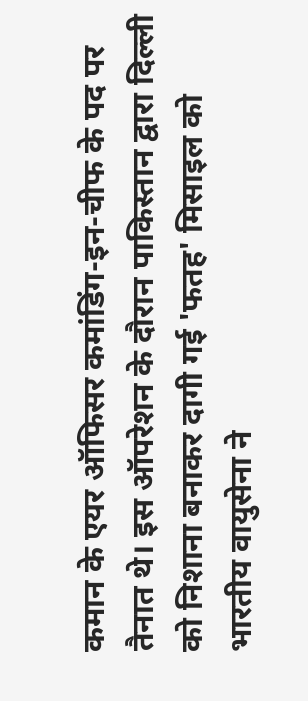कमान के एयर ऑफिसर कमांडिंग-इन-चीफ के पद पर तैनात थे। इस ऑपरेशन के दौरान पाकिस्तान द्वारा दिल्ली को निशाना बनाकर दागी गई 'फतह' मिसाइल को भारतीय वायुसेना ने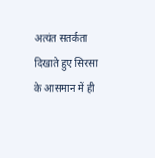अत्यंत सतर्कता दिखाते हुए सिरसा के आसमान में ही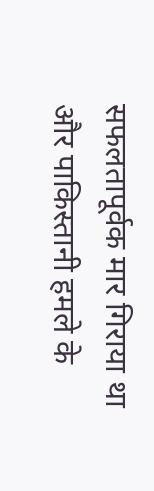सफलतापूर्वक मार गिराया था और पाकिस्तानी हमले के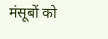मंसूबों को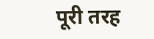पूरी तरह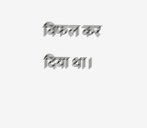विफल कर दिया था।